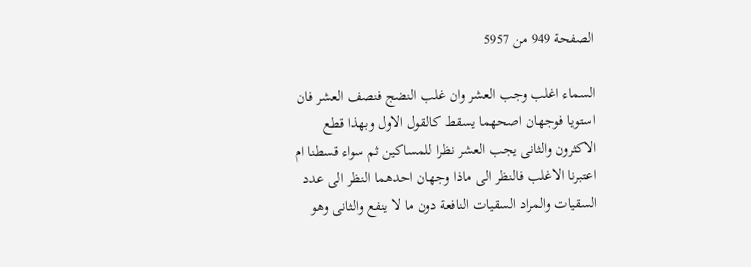الصفحة 949 من 5957

السماء اغلب وجب العشر وان غلب النضج فنصف العشر فان استويا فوجهان اصحهما يسقط كالقول الاول وبهذا قطع الاكثرون والثانى يجب العشر نظرا للمساكين ثم سواء قسطنا ام اعتبرنا الاغلب فالنظر الى ماذا وجهان احدهما النظر الى عدد السقيات والمراد السقيات النافعة دون ما لا ينفع والثانى وهو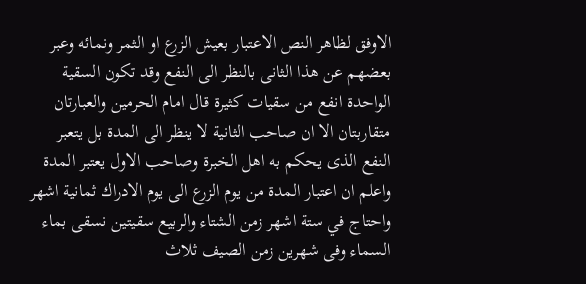الاوفق لظاهر النص الاعتبار بعيش الزرع او الثمر ونمائه وعبر بعضهم عن هذا الثانى بالنظر الى النفع وقد تكون السقية الواحدة انفع من سقيات كثيرة قال امام الحرمين والعبارتان متقاربتان الا ان صاحب الثانية لا ينظر الى المدة بل يتعبر النفع الذى يحكم به اهل الخبرة وصاحب الاول يعتبر المدة واعلم ان اعتبار المدة من يوم الزرع الى يوم الادراك ثمانية اشهر واحتاج في ستة اشهر زمن الشتاء والربيع سقيتين نسقى بماء السماء وفى شهرين زمن الصيف ثلاث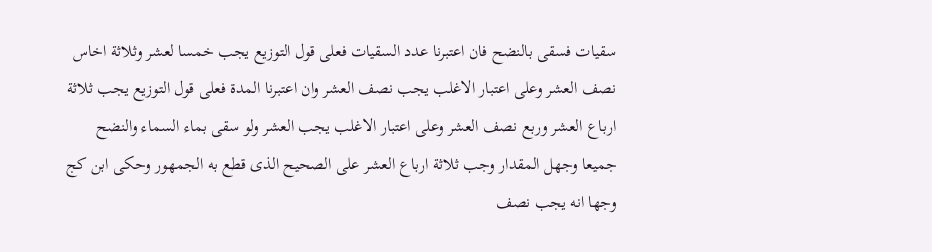سقيات فسقى بالنضح فان اعتبرنا عدد السقيات فعلى قول التوزيع يجب خمسا لعشر وثلاثة اخاس نصف العشر وعلى اعتبار الاغلب يجب نصف العشر وان اعتبرنا المدة فعلى قول التوزيع يجب ثلاثة ارباع العشر وربع نصف العشر وعلى اعتبار الاغلب يجب العشر ولو سقى بماء السماء والنضح جميعا وجهل المقدار وجب ثلاثة ارباع العشر على الصحيح الذى قطع به الجمهور وحكى ابن كج وجها انه يجب نصف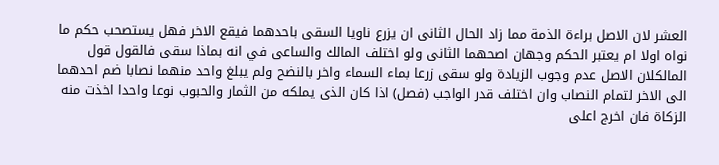العشر لان الاصل براءة الذمة مما زاد الحال الثانى ان يزرع ناويا السقى باحدهما فيقع الاخر فهل يستصحب حكم ما نواه اولا ام يعتبر الحكم وجهان اصحهما الثانى ولو اختلف المالك والساعى في انه بماذا سقى فالقول قول المالكلان الاصل عدم وجوب الزيادة ولو سقى زرعا بماء السماء واخر بالنضح ولم يبلغ واحد منهما نصابا ضم احدهما الى الاخر لتمام النصاب وان اختلف قدر الواجب (فصل) اذا كان الذى يملكه من الثمار والحبوب نوعا واحدا اخذت منه الزكاة فان اخرج اعلى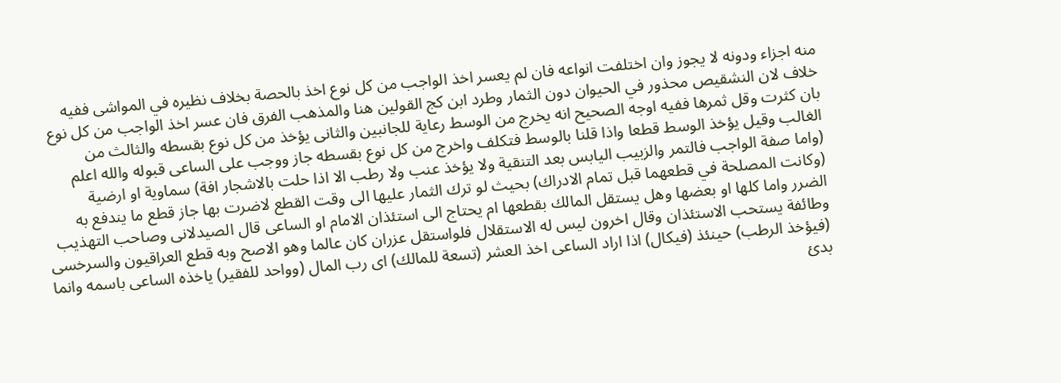منه اجزاء ودونه لا يجوز وان اختلفت انواعه فان لم يعسر اخذ الواجب من كل نوع اخذ بالحصة بخلاف نظيره في المواشى ففيه خلاف لان النشقيص محذور في الحيوان دون الثمار وطرد ابن كج القولين هنا والمذهب الفرق فان عسر اخذ الواجب من كل نوع بان كثرت وقل ثمرها ففيه اوجه الصحيح انه يخرج من الوسط رعاية للجانبين والثانى يؤخذ من كل نوع بقسطه والثالث من الغالب وقيل يؤخذ الوسط قطعا واذا قلنا بالوسط فتكلف واخرج من كل نوع بقسطه جاز ووجب على الساعى قبوله والله اعلم (واما صفة الواجب فالتمر والزبيب اليابس بعد التنقية ولا يؤخذ عنب ولا رطب الا اذا حلت بالاشجار افة) سماوية او ارضية (وكانت المصلحة في قطعهما قبل تمام الادراك) بحيث لو ترك الثمار عليها الى وقت القطع لاضرت بها جاز قطع ما يندفع به الضرر واما كلها او بعضها وهل يستقل المالك بقطعها ام يحتاج الى استئذان الامام او الساعى قال الصيدلانى وصاحب التهذيب وطائفة يستحب الاستئذان وقال اخرون ليس له الاستقلال فلواستقل عزران كان عالما وهو الاصح وبه قطع العراقيون والسرخسى (فيؤخذ الرطب) حينئذ (فيكال) اذا اراد الساعى اخذ العشر (تسعة للمالك) اى رب المال (وواحد للفقير) ياخذه الساعى باسمه وانما بدئ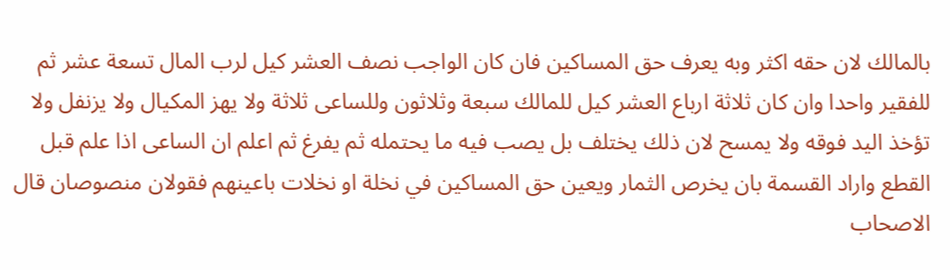بالمالك لان حقه اكثر وبه يعرف حق المساكين فان كان الواجب نصف العشر كيل لرب المال تسعة عشر ثم للفقير واحدا وان كان ثلاثة ارباع العشر كيل للمالك سبعة وثلاثون وللساعى ثلاثة ولا يهز المكيال ولا يزنفل ولا تؤخذ اليد فوقه ولا يمسح لان ذلك يختلف بل يصب فيه ما يحتمله ثم يفرغ ثم اعلم ان الساعى اذا علم قبل القطع واراد القسمة بان يخرص الثمار ويعين حق المساكين في نخلة او نخلات باعينهم فقولان منصوصان قال الاصحاب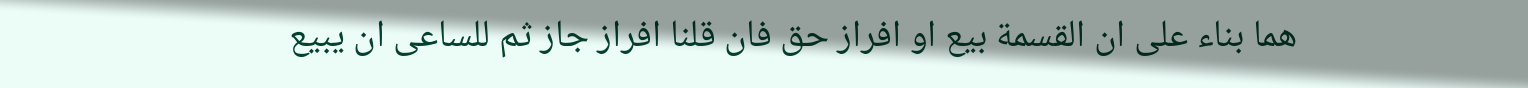هما بناء على ان القسمة بيع او افراز حق فان قلنا افراز جاز ثم للساعى ان يبيع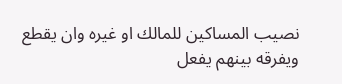نصيب المساكين للمالك او غيره وان يقطع ويفرقه بينهم يفعل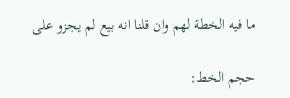ما فيه الخطة لهم وان قلنا انه بيع لم يجزو على

حجم الخط: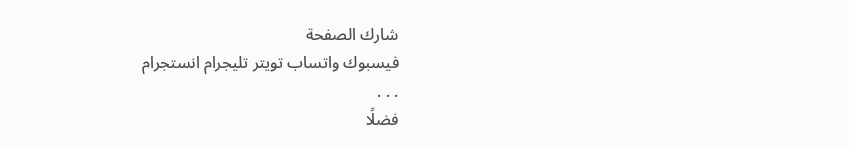شارك الصفحة
فيسبوك واتساب تويتر تليجرام انستجرام
. . .
فضلًا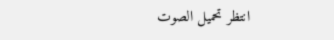انتظر تحميل الصوت